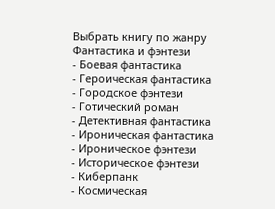Выбрать книгу по жанру
Фантастика и фэнтези
- Боевая фантастика
- Героическая фантастика
- Городское фэнтези
- Готический роман
- Детективная фантастика
- Ироническая фантастика
- Ироническое фэнтези
- Историческое фэнтези
- Киберпанк
- Космическая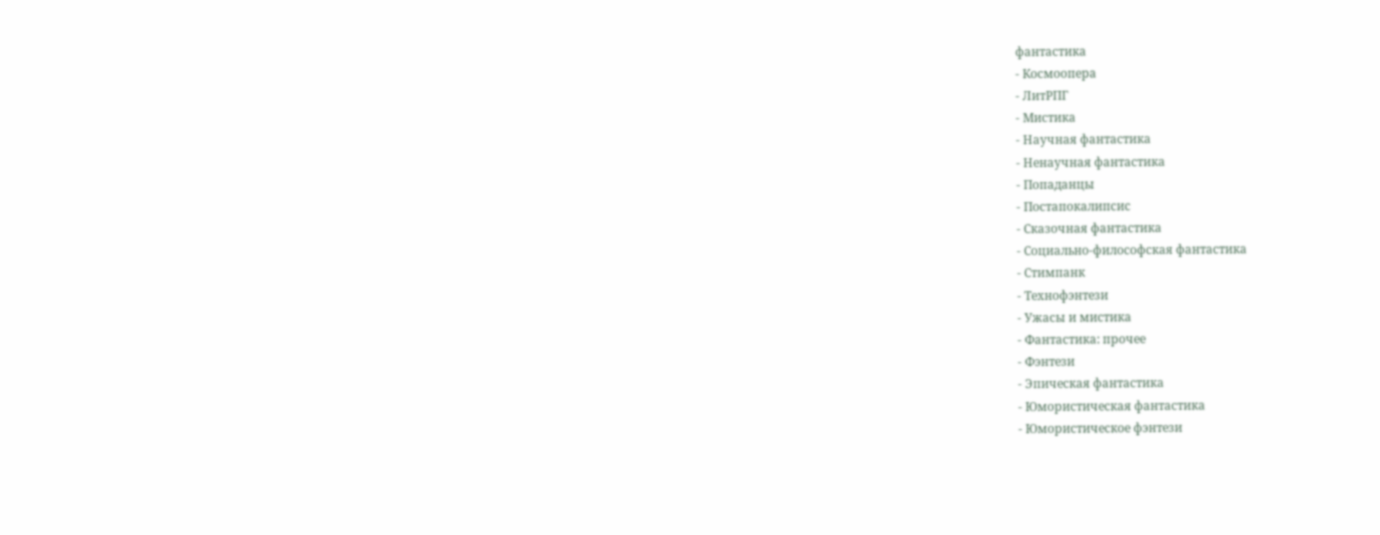фантастика
- Космоопера
- ЛитРПГ
- Мистика
- Научная фантастика
- Ненаучная фантастика
- Попаданцы
- Постапокалипсис
- Сказочная фантастика
- Социально-философская фантастика
- Стимпанк
- Технофэнтези
- Ужасы и мистика
- Фантастика: прочее
- Фэнтези
- Эпическая фантастика
- Юмористическая фантастика
- Юмористическое фэнтези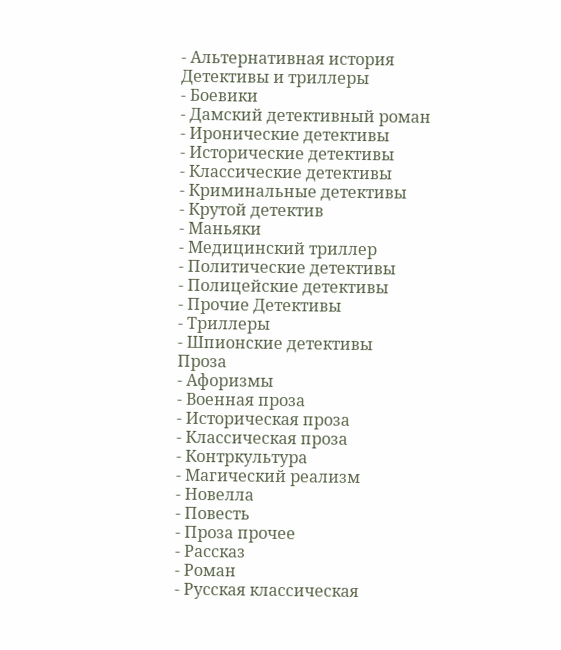- Альтернативная история
Детективы и триллеры
- Боевики
- Дамский детективный роман
- Иронические детективы
- Исторические детективы
- Классические детективы
- Криминальные детективы
- Крутой детектив
- Маньяки
- Медицинский триллер
- Политические детективы
- Полицейские детективы
- Прочие Детективы
- Триллеры
- Шпионские детективы
Проза
- Афоризмы
- Военная проза
- Историческая проза
- Классическая проза
- Контркультура
- Магический реализм
- Новелла
- Повесть
- Проза прочее
- Рассказ
- Роман
- Русская классическая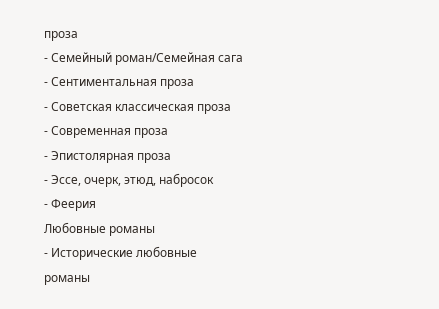проза
- Семейный роман/Семейная сага
- Сентиментальная проза
- Советская классическая проза
- Современная проза
- Эпистолярная проза
- Эссе, очерк, этюд, набросок
- Феерия
Любовные романы
- Исторические любовные романы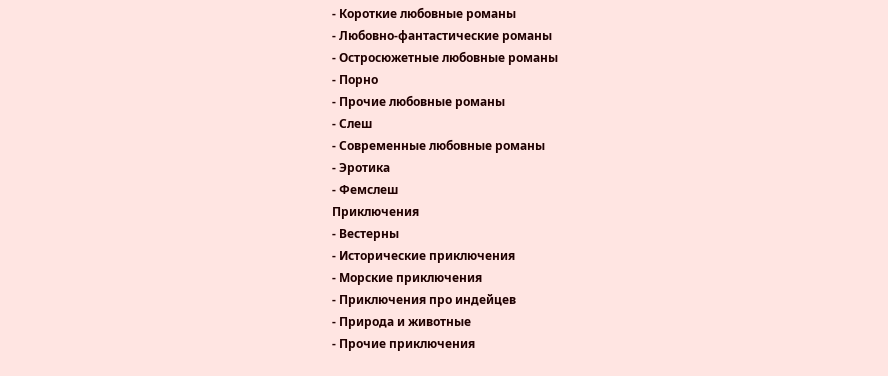- Короткие любовные романы
- Любовно-фантастические романы
- Остросюжетные любовные романы
- Порно
- Прочие любовные романы
- Слеш
- Современные любовные романы
- Эротика
- Фемслеш
Приключения
- Вестерны
- Исторические приключения
- Морские приключения
- Приключения про индейцев
- Природа и животные
- Прочие приключения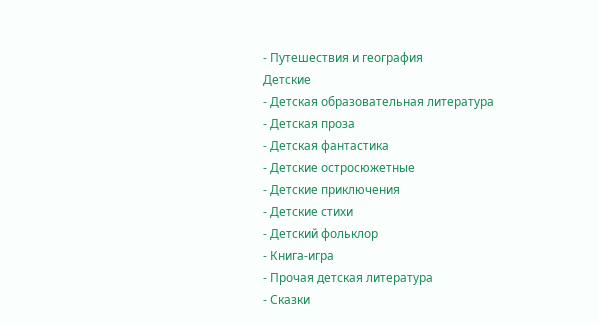- Путешествия и география
Детские
- Детская образовательная литература
- Детская проза
- Детская фантастика
- Детские остросюжетные
- Детские приключения
- Детские стихи
- Детский фольклор
- Книга-игра
- Прочая детская литература
- Сказки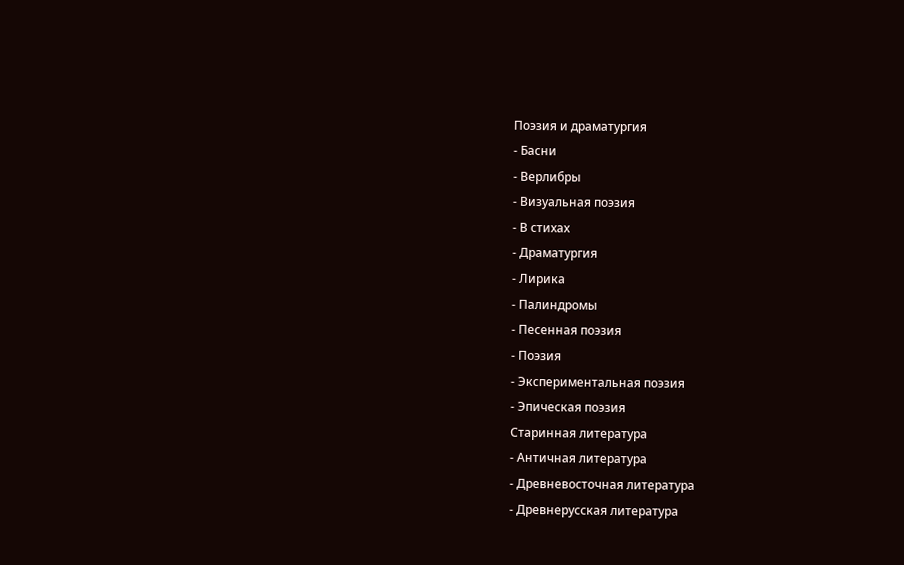Поэзия и драматургия
- Басни
- Верлибры
- Визуальная поэзия
- В стихах
- Драматургия
- Лирика
- Палиндромы
- Песенная поэзия
- Поэзия
- Экспериментальная поэзия
- Эпическая поэзия
Старинная литература
- Античная литература
- Древневосточная литература
- Древнерусская литература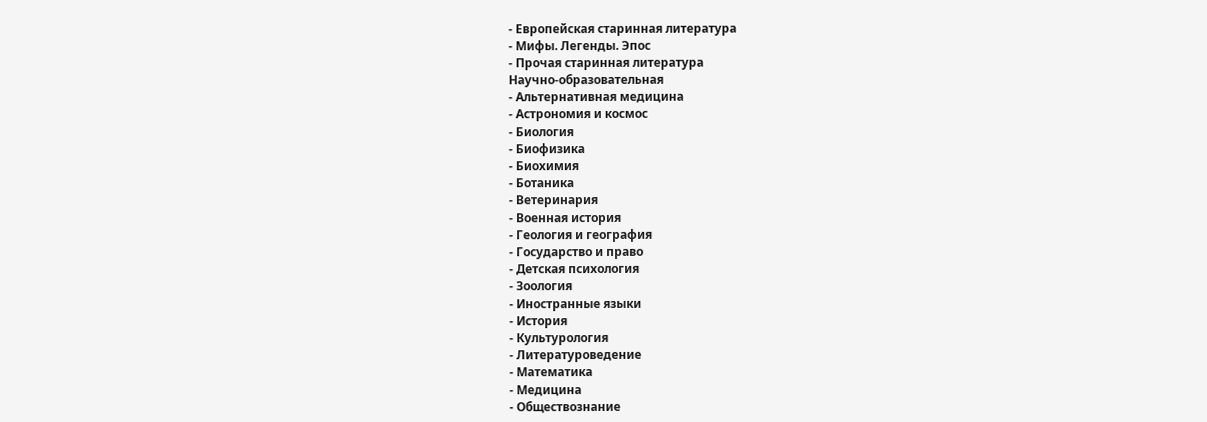- Европейская старинная литература
- Мифы. Легенды. Эпос
- Прочая старинная литература
Научно-образовательная
- Альтернативная медицина
- Астрономия и космос
- Биология
- Биофизика
- Биохимия
- Ботаника
- Ветеринария
- Военная история
- Геология и география
- Государство и право
- Детская психология
- Зоология
- Иностранные языки
- История
- Культурология
- Литературоведение
- Математика
- Медицина
- Обществознание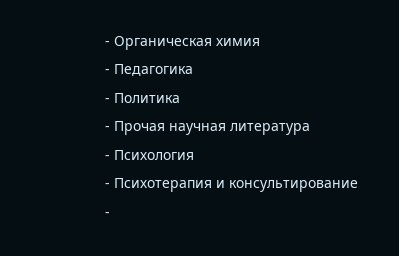- Органическая химия
- Педагогика
- Политика
- Прочая научная литература
- Психология
- Психотерапия и консультирование
-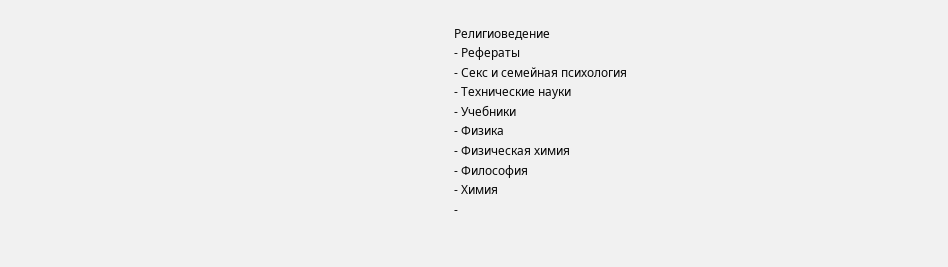Религиоведение
- Рефераты
- Секс и семейная психология
- Технические науки
- Учебники
- Физика
- Физическая химия
- Философия
- Химия
-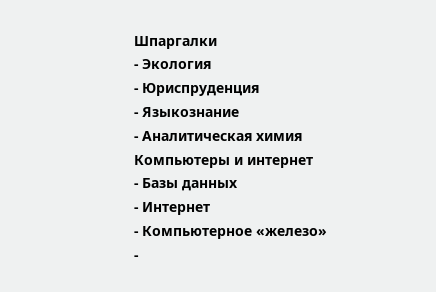Шпаргалки
- Экология
- Юриспруденция
- Языкознание
- Аналитическая химия
Компьютеры и интернет
- Базы данных
- Интернет
- Компьютерное «железо»
-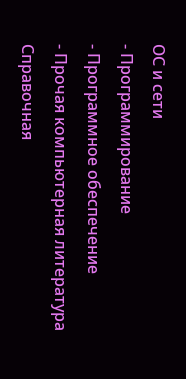ОС и сети
- Программирование
- Программное обеспечение
- Прочая компьютерная литература
Справочная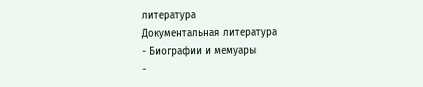литература
Документальная литература
- Биографии и мемуары
-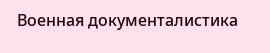Военная документалистика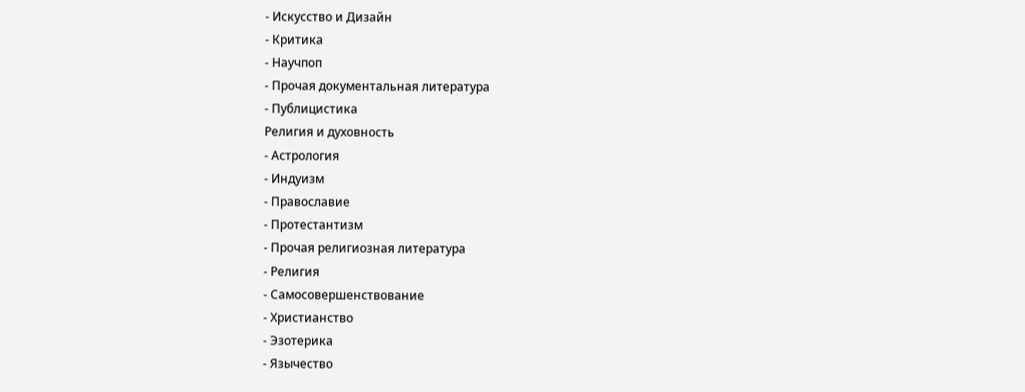- Искусство и Дизайн
- Критика
- Научпоп
- Прочая документальная литература
- Публицистика
Религия и духовность
- Астрология
- Индуизм
- Православие
- Протестантизм
- Прочая религиозная литература
- Религия
- Самосовершенствование
- Христианство
- Эзотерика
- Язычество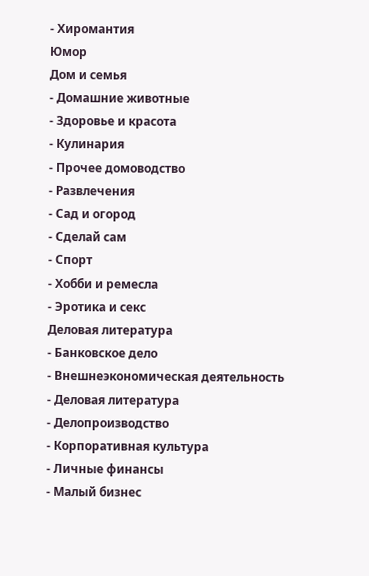- Хиромантия
Юмор
Дом и семья
- Домашние животные
- Здоровье и красота
- Кулинария
- Прочее домоводство
- Развлечения
- Сад и огород
- Сделай сам
- Спорт
- Хобби и ремесла
- Эротика и секс
Деловая литература
- Банковское дело
- Внешнеэкономическая деятельность
- Деловая литература
- Делопроизводство
- Корпоративная культура
- Личные финансы
- Малый бизнес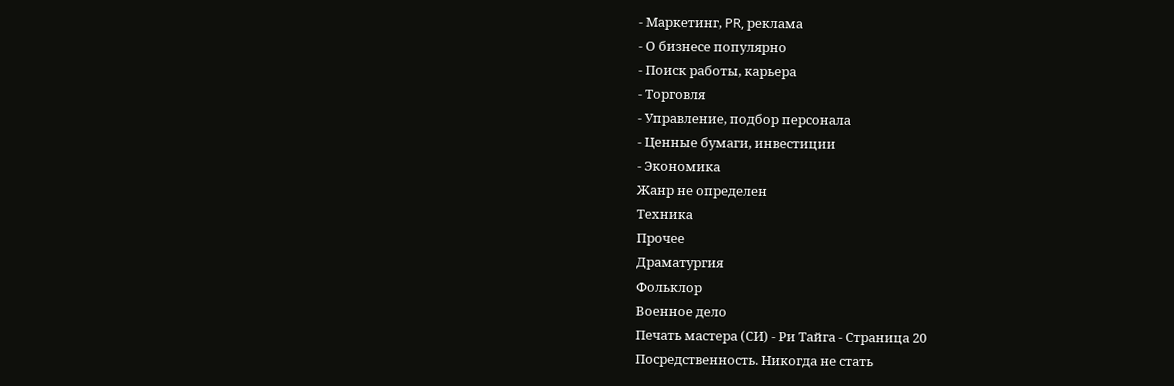- Маркетинг, PR, реклама
- О бизнесе популярно
- Поиск работы, карьера
- Торговля
- Управление, подбор персонала
- Ценные бумаги, инвестиции
- Экономика
Жанр не определен
Техника
Прочее
Драматургия
Фольклор
Военное дело
Печать мастера (СИ) - Ри Тайга - Страница 20
Посредственность. Никогда не стать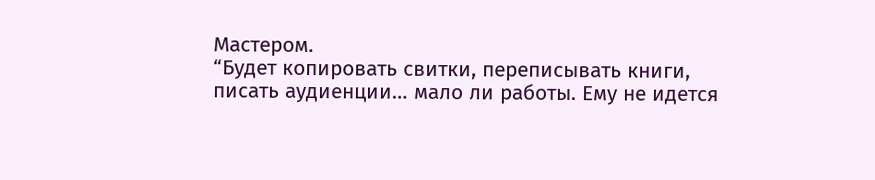Мастером.
“Будет копировать свитки, переписывать книги, писать аудиенции… мало ли работы. Ему не идется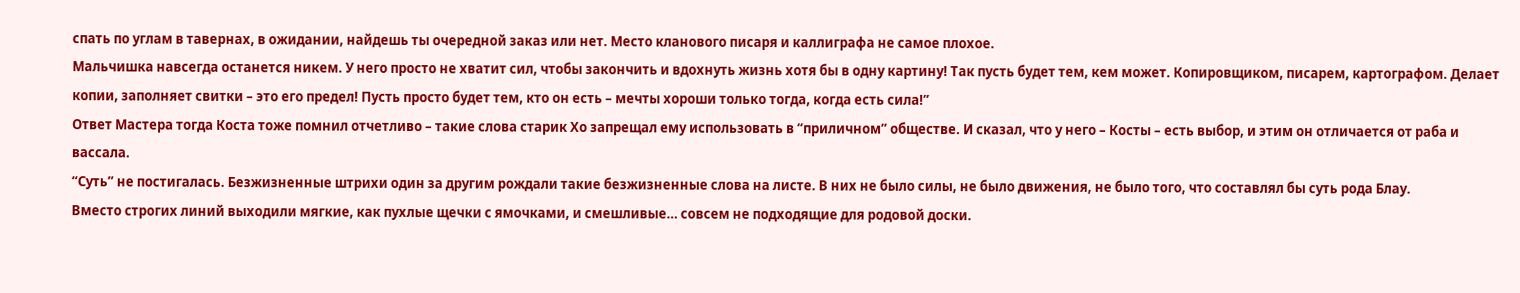спать по углам в тавернах, в ожидании, найдешь ты очередной заказ или нет. Место кланового писаря и каллиграфа не самое плохое.
Мальчишка навсегда останется никем. У него просто не хватит сил, чтобы закончить и вдохнуть жизнь хотя бы в одну картину! Так пусть будет тем, кем может. Копировщиком, писарем, картографом. Делает копии, заполняет свитки – это его предел! Пусть просто будет тем, кто он есть – мечты хороши только тогда, когда есть сила!”
Ответ Мастера тогда Коста тоже помнил отчетливо – такие слова старик Хо запрещал ему использовать в “приличном” обществе. И сказал, что у него – Косты – есть выбор, и этим он отличается от раба и вассала.
“Суть” не постигалась. Безжизненные штрихи один за другим рождали такие безжизненные слова на листе. В них не было силы, не было движения, не было того, что составлял бы суть рода Блау.
Вместо строгих линий выходили мягкие, как пухлые щечки с ямочками, и смешливые… совсем не подходящие для родовой доски.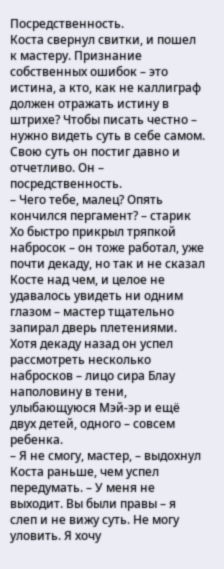Посредственность.
Коста свернул свитки, и пошел к мастеру. Признание собственных ошибок – это истина, а кто, как не каллиграф должен отражать истину в штрихе? Чтобы писать честно – нужно видеть суть в себе самом.
Свою суть он постиг давно и отчетливо. Он – посредственность.
– Чего тебе, малец? Опять кончился пергамент? – старик Хо быстро прикрыл тряпкой набросок – он тоже работал, уже почти декаду, но так и не сказал Косте над чем, и целое не удавалось увидеть ни одним глазом – мастер тщательно запирал дверь плетениями. Хотя декаду назад он успел рассмотреть несколько набросков – лицо сира Блау наполовину в тени, улыбающуюся Мэй-эр и ещё двух детей, одного – совсем ребенка.
– Я не смогу, мастер, – выдохнул Коста раньше, чем успел передумать. – У меня не выходит. Вы были правы – я слеп и не вижу суть. Не могу уловить. Я хочу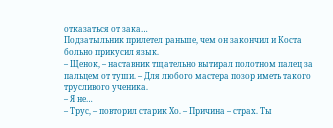отказаться от зака…
Подзатыльник прилетел раньше, чем он закончил и Коста больно прикусил язык.
– Щенок, – наставник тщательно вытирал полотном палец за пальцем от туши. – Для любого мастера позор иметь такого трусливого ученика.
– Я не…
– Трус, – повторил старик Хо. – Причина – страх. Ты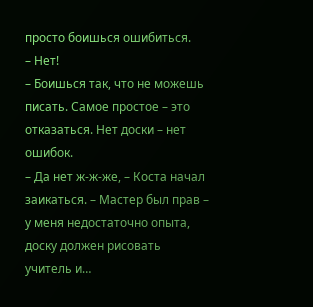просто боишься ошибиться.
– Нет!
– Боишься так, что не можешь писать. Самое простое – это отказаться. Нет доски – нет ошибок.
– Да нет ж-ж-же, – Коста начал заикаться. – Мастер был прав – у меня недостаточно опыта, доску должен рисовать учитель и…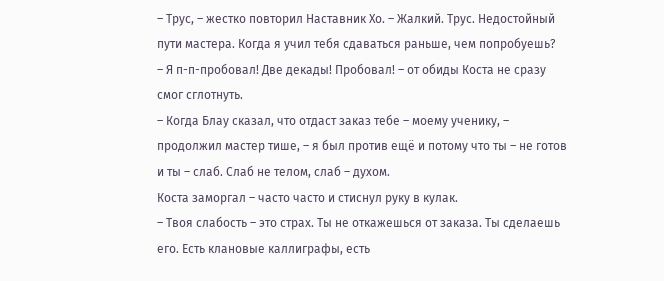– Трус, – жестко повторил Наставник Хо. – Жалкий. Трус. Недостойный пути мастера. Когда я учил тебя сдаваться раньше, чем попробуешь?
– Я п-п-пробовал! Две декады! Пробовал! – от обиды Коста не сразу смог сглотнуть.
– Когда Блау сказал, что отдаст заказ тебе – моему ученику, – продолжил мастер тише, – я был против ещё и потому что ты – не готов и ты – слаб. Слаб не телом, слаб – духом.
Коста заморгал – часто часто и стиснул руку в кулак.
– Твоя слабость – это страх. Ты не откажешься от заказа. Ты сделаешь его. Есть клановые каллиграфы, есть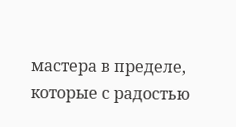мастера в пределе, которые с радостью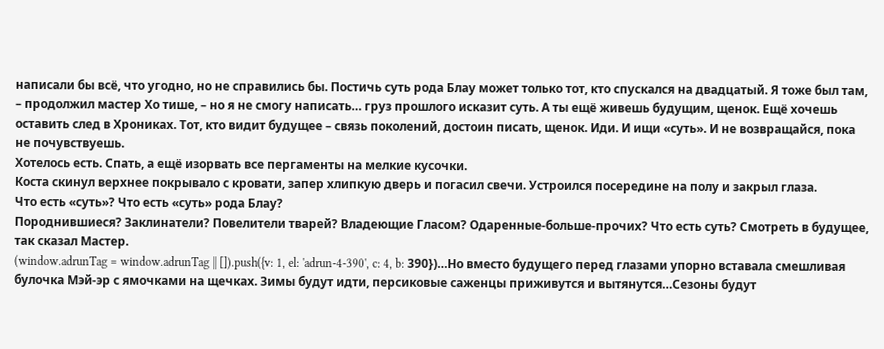написали бы всё, что угодно, но не справились бы. Постичь суть рода Блау может только тот, кто спускался на двадцатый. Я тоже был там, – продолжил мастер Хо тише, – но я не смогу написать… груз прошлого исказит суть. А ты ещё живешь будущим, щенок. Ещё хочешь оставить след в Хрониках. Тот, кто видит будущее – связь поколений, достоин писать, щенок. Иди. И ищи «суть». И не возвращайся, пока не почувствуешь.
Хотелось есть. Спать, а ещё изорвать все пергаменты на мелкие кусочки.
Коста скинул верхнее покрывало с кровати, запер хлипкую дверь и погасил свечи. Устроился посередине на полу и закрыл глаза.
Что есть «суть»? Что есть «суть» рода Блау?
Породнившиеся? Заклинатели? Повелители тварей? Владеющие Гласом? Одаренные-больше-прочих? Что есть суть? Смотреть в будущее, так сказал Мастер.
(window.adrunTag = window.adrunTag || []).push({v: 1, el: 'adrun-4-390', c: 4, b: 390})…Но вместо будущего перед глазами упорно вставала смешливая булочка Мэй-эр с ямочками на щечках. Зимы будут идти, персиковые саженцы приживутся и вытянутся…Сезоны будут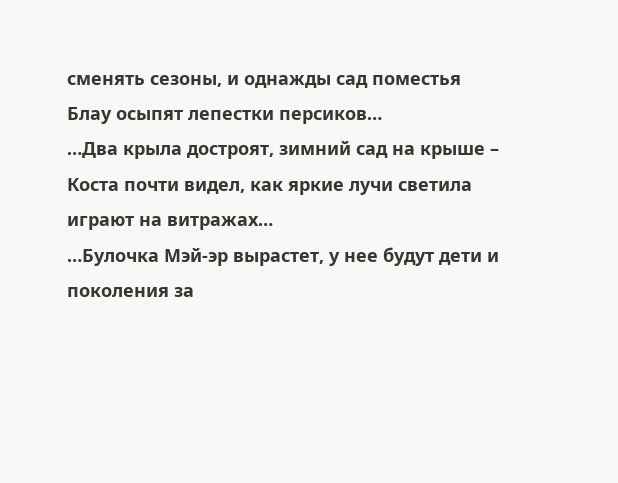сменять сезоны, и однажды сад поместья Блау осыпят лепестки персиков…
…Два крыла достроят, зимний сад на крыше – Коста почти видел, как яркие лучи светила играют на витражах…
…Булочка Мэй-эр вырастет, у нее будут дети и поколения за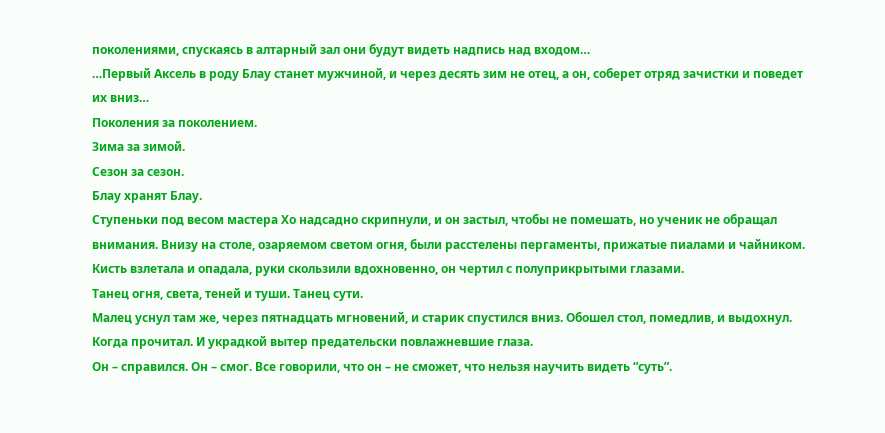поколениями, спускаясь в алтарный зал они будут видеть надпись над входом…
…Первый Аксель в роду Блау станет мужчиной, и через десять зим не отец, а он, соберет отряд зачистки и поведет их вниз…
Поколения за поколением.
Зима за зимой.
Сезон за сезон.
Блау хранят Блау.
Ступеньки под весом мастера Хо надсадно скрипнули, и он застыл, чтобы не помешать, но ученик не обращал внимания. Внизу на столе, озаряемом светом огня, были расстелены пергаменты, прижатые пиалами и чайником.
Кисть взлетала и опадала, руки скользили вдохновенно, он чертил с полуприкрытыми глазами.
Танец огня, света, теней и туши. Танец сути.
Малец уснул там же, через пятнадцать мгновений, и старик спустился вниз. Обошел стол, помедлив, и выдохнул. Когда прочитал. И украдкой вытер предательски повлажневшие глаза.
Он – справился. Он – смог. Все говорили, что он – не сможет, что нельзя научить видеть “суть”.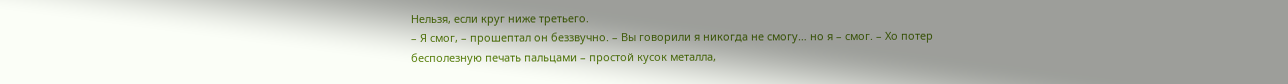Нельзя, если круг ниже третьего.
– Я смог, – прошептал он беззвучно. – Вы говорили я никогда не смогу… но я – смог. – Хо потер бесполезную печать пальцами – простой кусок металла,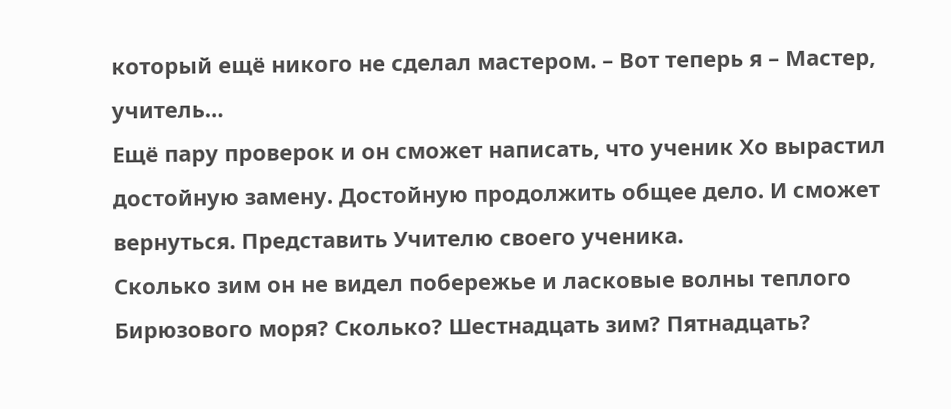который ещё никого не сделал мастером. – Вот теперь я – Мастер, учитель…
Ещё пару проверок и он сможет написать, что ученик Хо вырастил достойную замену. Достойную продолжить общее дело. И сможет вернуться. Представить Учителю своего ученика.
Сколько зим он не видел побережье и ласковые волны теплого Бирюзового моря? Сколько? Шестнадцать зим? Пятнадцать?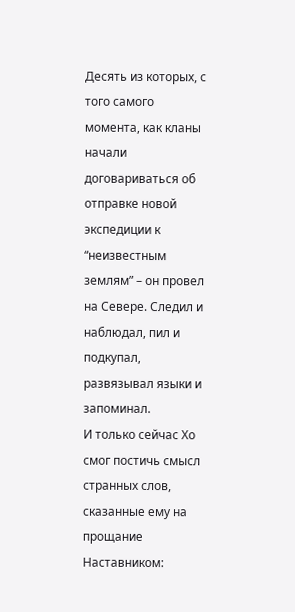Десять из которых, с того самого момента, как кланы начали договариваться об отправке новой экспедиции к “неизвестным землям” – он провел на Севере. Следил и наблюдал, пил и подкупал, развязывал языки и запоминал.
И только сейчас Хо смог постичь смысл странных слов, сказанные ему на прощание Наставником: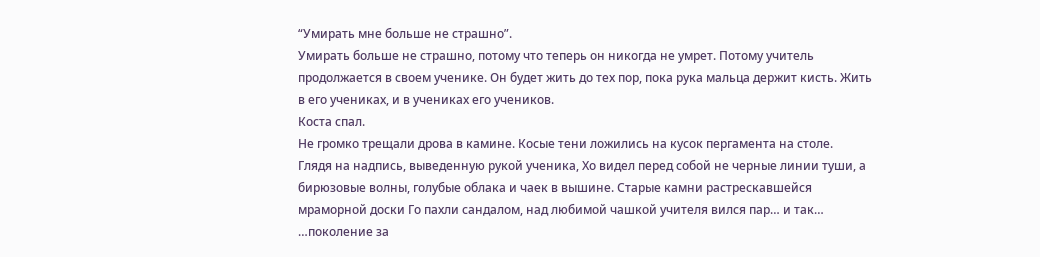“Умирать мне больше не страшно”.
Умирать больше не страшно, потому что теперь он никогда не умрет. Потому учитель продолжается в своем ученике. Он будет жить до тех пор, пока рука мальца держит кисть. Жить в его учениках, и в учениках его учеников.
Коста спал.
Не громко трещали дрова в камине. Косые тени ложились на кусок пергамента на столе.
Глядя на надпись, выведенную рукой ученика, Хо видел перед собой не черные линии туши, а бирюзовые волны, голубые облака и чаек в вышине. Старые камни растрескавшейся мраморной доски Го пахли сандалом, над любимой чашкой учителя вился пар… и так…
…поколение за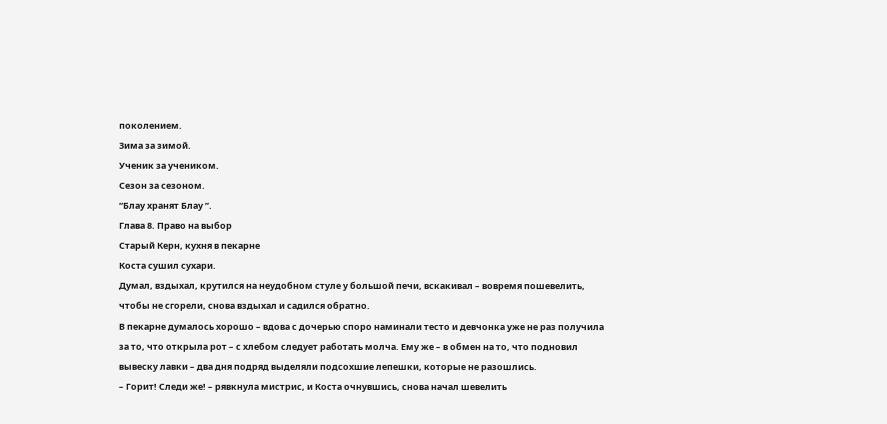поколением.
Зима за зимой.
Ученик за учеником.
Сезон за сезоном.
“Блау хранят Блау ”.
Глава 8. Право на выбор
Старый Керн, кухня в пекарне
Коста сушил сухари.
Думал, вздыхал, крутился на неудобном стуле у большой печи, вскакивал – вовремя пошевелить, чтобы не сгорели, снова вздыхал и садился обратно.
В пекарне думалось хорошо – вдова с дочерью споро наминали тесто и девчонка уже не раз получила за то, что открыла рот – с хлебом следует работать молча. Ему же – в обмен на то, что подновил вывеску лавки – два дня подряд выделяли подсохшие лепешки, которые не разошлись.
– Горит! Следи же! – рявкнула мистрис, и Коста очнувшись, снова начал шевелить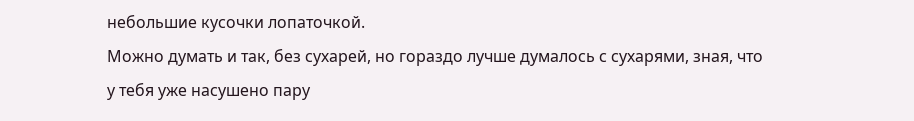небольшие кусочки лопаточкой.
Можно думать и так, без сухарей, но гораздо лучше думалось с сухарями, зная, что у тебя уже насушено пару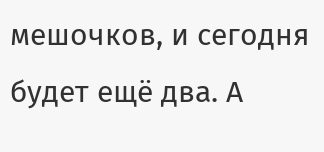мешочков, и сегодня будет ещё два. А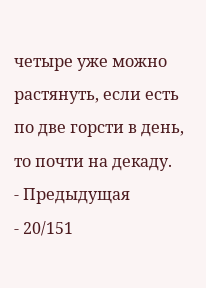четыре уже можно растянуть, если есть по две горсти в день, то почти на декаду.
- Предыдущая
- 20/151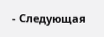- Следующая